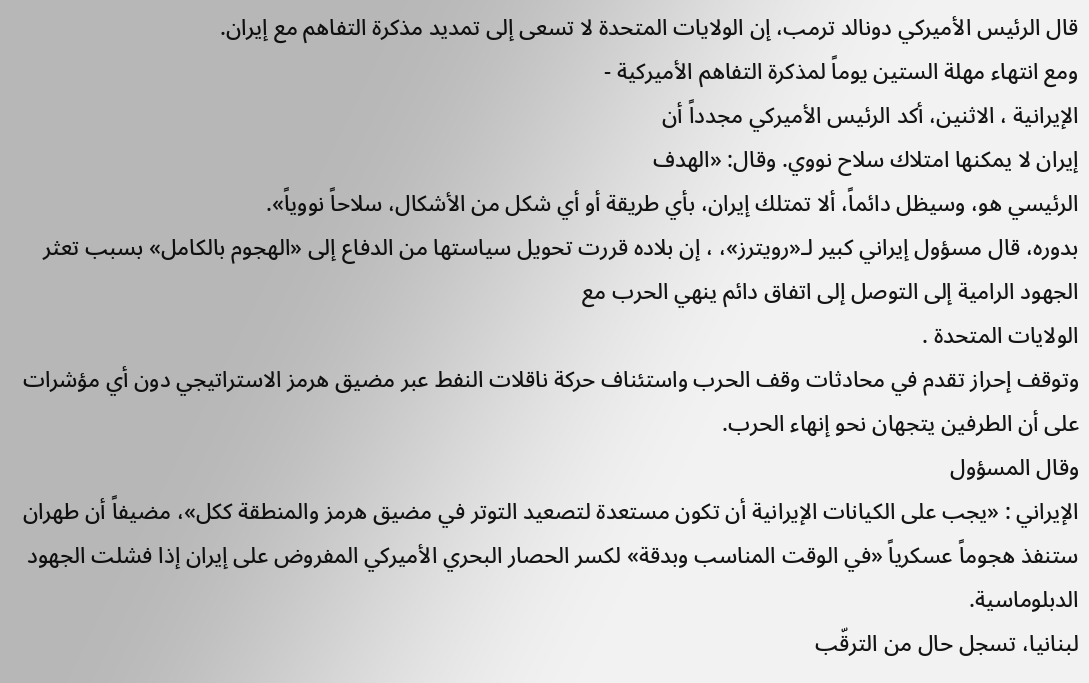قال الرئيس الأميركي دونالد ترمب، إن الولايات المتحدة لا تسعى إلى تمديد مذكرة التفاهم مع إيران.
ومع انتهاء مهلة الستين يوماً لمذكرة التفاهم الأميركية -
الإيرانية ، الاثنين، أكد الرئيس الأميركي مجدداً أن
إيران لا يمكنها امتلاك سلاح نووي. وقال: «الهدف
الرئيسي هو، وسيظل دائماً، ألا تمتلك إيران، بأي طريقة أو أي شكل من الأشكال، سلاحاً نووياً».
بدوره، قال مسؤول إيراني كبير لـ«رويترز»، ، إن بلاده قررت تحويل سياستها من الدفاع إلى «الهجوم بالكامل» بسبب تعثر الجهود الرامية إلى التوصل إلى اتفاق دائم ينهي الحرب مع
الولايات المتحدة .
وتوقف إحراز تقدم في محادثات وقف الحرب واستئناف حركة ناقلات النفط عبر مضيق هرمز الاستراتيجي دون أي مؤشرات على أن الطرفين يتجهان نحو إنهاء الحرب.
وقال المسؤول
الإيراني : «يجب على الكيانات الإيرانية أن تكون مستعدة لتصعيد التوتر في مضيق هرمز والمنطقة ككل»، مضيفاً أن طهران ستنفذ هجوماً عسكرياً «في الوقت المناسب وبدقة» لكسر الحصار البحري الأميركي المفروض على إيران إذا فشلت الجهود الدبلوماسية.
لبنانيا، تسجل حال من الترقّب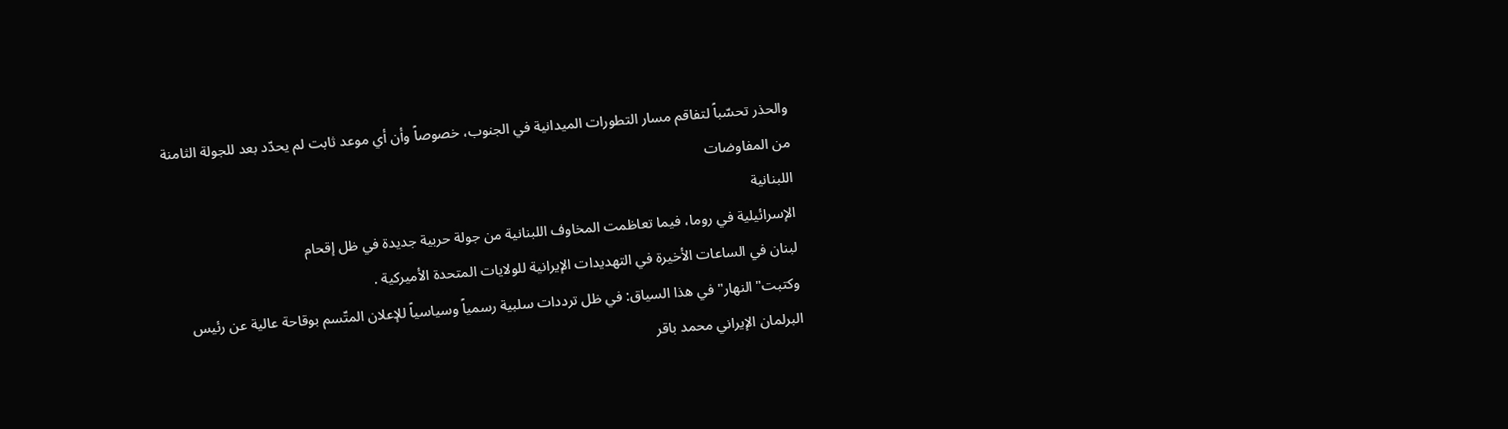والحذر تحسّباً لتفاقم مسار التطورات الميدانية في الجنوب، خصوصاً وأن أي موعد ثابت لم يحدّد بعد للجولة الثامنة من المفاوضات
اللبنانية
الإسرائيلية في روما، فيما تعاظمت المخاوف اللبنانية من جولة حربية جديدة في ظل إقحام
لبنان في الساعات الأخيرة في التهديدات الإيرانية للولايات المتحدة الأميركية .
وكتبت" النهار" في هذا السياق: في ظل ترددات سلبية رسمياً وسياسياً للإعلان المتّسم بوقاحة عالية عن رئيس البرلمان الإيراني محمد باقر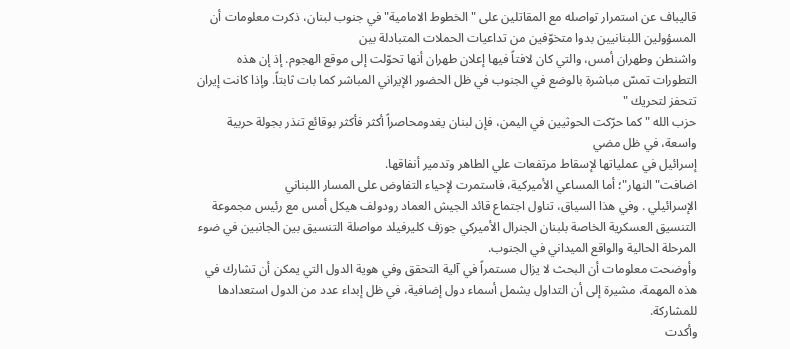قاليباف عن استمرار تواصله مع المقاتلين على "الخطوط الامامية" في جنوب لبنان، ذكرت معلومات أن المسؤولين اللبنانيين بدوا متخوّفين من تداعيات الحملات المتبادلة بين
واشنطن وطهران أمس، والتي كان لافتاً فيها إعلان طهران أنها تحوّلت إلى موقع الهجوم. إذ إن هذه التطورات تمسّ مباشرة بالوضع في الجنوب في ظل الحضور الإيراني المباشر كما بات ثابتاً. وإذا كانت إيران تتحفز لتحريك "
حزب الله " كما حرّكت الحوثيين في اليمن، فإن لبنان يغدومحاصراً أكثر فأكثر بوقائع تنذر بجولة حربية واسعة، في ظل مضي
إسرائيل في عملياتها لإسقاط مرتفعات علي الطاهر وتدمير أنفاقها.
اضافت" النهار"؛ أما المساعي الأميركية، فاستمرت لإحياء التفاوض على المسار اللبناني
الإسرائيلي . وفي هذا السياق، تناول اجتماع قائد الجيش العماد رودولف هيكل أمس مع رئيس مجموعة التنسيق العسكرية الخاصة بلبنان الجنرال الأميركي جوزف كليرفيلد مواصلة التنسيق بين الجانبين في ضوء المرحلة الحالية والواقع الميداني في الجنوب.
وأوضحت معلومات أن البحث لا يزال مستمراً في آلية التحقق وفي هوية الدول التي يمكن أن تشارك في هذه المهمة، مشيرة إلى أن التداول يشمل أسماء دول إضافية، في ظل إبداء عدد من الدول استعدادها للمشاركة.
وأكدت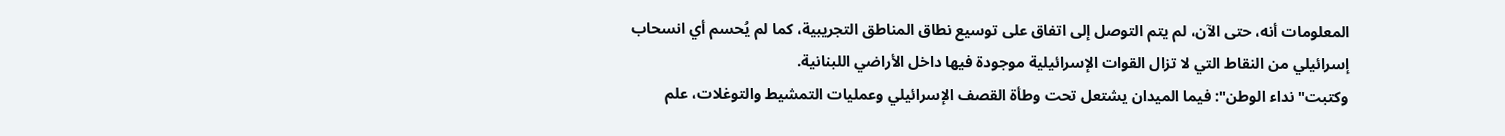المعلومات أنه، حتى الآن، لم يتم التوصل إلى اتفاق على توسيع نطاق المناطق التجريبية، كما لم يُحسم أي انسحاب إسرائيلي من النقاط التي لا تزال القوات الإسرائيلية موجودة فيها داخل الأراضي اللبنانية.
وكتبت" نداء الوطن": فيما الميدان يشتعل تحت وطأة القصف الإسرائيلي وعمليات التمشيط والتوغلات، علم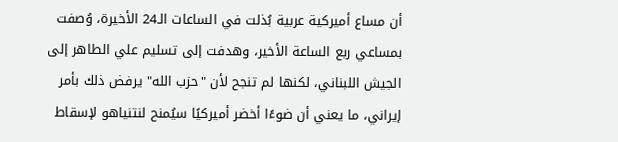أن مساع أميركية عربية بُذلت في الساعات الـ24 الأخيرة، وُصفت بمساعي ربع الساعة الأخير، وهدفت إلى تسليم علي الطاهر إلى الجيش اللبناني، لكنها لم تنجح لأن "حزب الله" يرفض ذلك بأمر إيراني، ما يعني أن ضوءًا أخضر أميركيًا سيُمنح لنتنياهو لإسقاط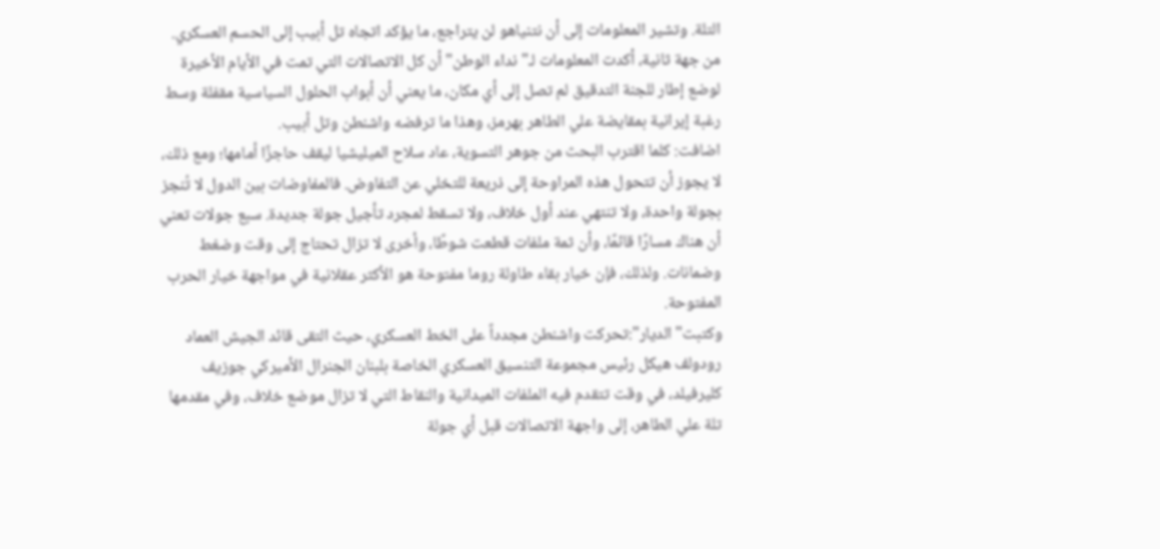التلة. وتشير المعلومات إلى أن نتنياهو لن يتراجع، ما يؤكد اتجاه تل أبيب إلى الحسم العسكري.
من جهة ثانية، أكدت المعلومات لـ"نداء الوطن" أن كل الاتصالات التي تمت في الأيام الأخيرة لوضع إطار للجنة التدقيق لم تصل إلى أي مكان، ما يعني أن أبواب الحلول السياسية مقفلة وسط رغبة إيرانية بمقايضة علي الطاهر بهرمز، وهذا ما ترفضه واشنطن وتل أبيب.
اضافت: كلما اقترب البحث من جوهر التسوية، عاد سلاح الميليشيا ليقف حاجزًا أمامها؛ ومع ذلك، لا يجوز أن تتحول هذه المراوحة إلى ذريعة للتخلي عن التفاوض. فالمفاوضات بين الدول لا تُنجز بجولة واحدة، ولا تنتهي عند أول خلاف، ولا تسقط لمجرد تأجيل جولة جديدة. سبع جولات تعني أن هناك مسارًا قائمًا، وأن ثمة ملفات قطعت شوطًا، وأخرى لا تزال تحتاج إلى وقت وضغط وضمانات. ولذلك، فإن خيار بقاء طاولة روما مفتوحة هو الأكثر عقلانية في مواجهة خيار الحرب المفتوحة.
وكتبت" الديار":تحركت واشنطن مجدداً على الخط العسكري، حيث التقى قائد الجيش العماد رودولف هيكل رئيس مجموعة التنسيق العسكري الخاصة بلبنان الجنرال الأميركي جوزيف كليرفيلد، في وقت تتقدم فيه الملفات الميدانية والنقاط التي لا تزال موضع خلاف، وفي مقدمها تلة علي الطاهر، إلى واجهة الاتصالات قبل أي جولة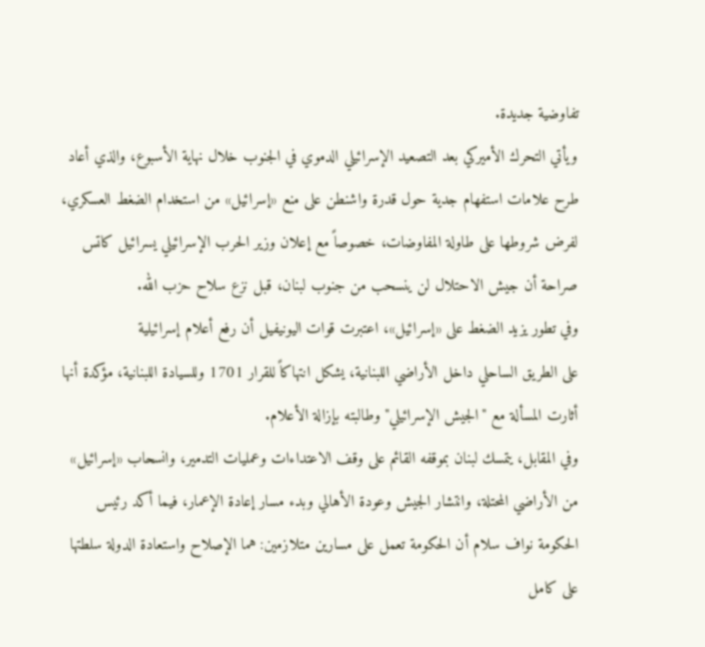تفاوضية جديدة.
ويأتي التحرك الأميركي بعد التصعيد الإسرائيلي الدموي في الجنوب خلال نهاية الأسبوع، والذي أعاد طرح علامات استفهام جدية حول قدرة واشنطن على منع «إسرائيل» من استخدام الضغط العسكري، لفرض شروطها على طاولة المفاوضات، خصوصاً مع إعلان وزير الحرب الإسرائيلي يسرائيل كاتس صراحة أن جيش الاحتلال لن ينسحب من جنوب لبنان، قبل نزع سلاح حزب الله.
وفي تطور يزيد الضغط على «إسرائيل»، اعتبرت قوات اليونيفيل أن رفع أعلام إسرائيلية
على الطريق الساحلي داخل الأراضي اللبنانية، يشكل انتهاكاً للقرار 1701 وللسيادة اللبنانية، مؤكدة أنها أثارت المسألة مع "الجيش الإسرائيلي" وطالبته بإزالة الأعلام.
وفي المقابل، يتمسك لبنان بموقفه القائم على وقف الاعتداءات وعمليات التدمير، وانسحاب «إسرائيل» من الأراضي المحتلة، وانتشار الجيش وعودة الأهالي وبدء مسار إعادة الإعمار، فيما أكد رئيس الحكومة نواف سلام أن الحكومة تعمل على مسارين متلازمين: هما الإصلاح واستعادة الدولة سلطتها على كامل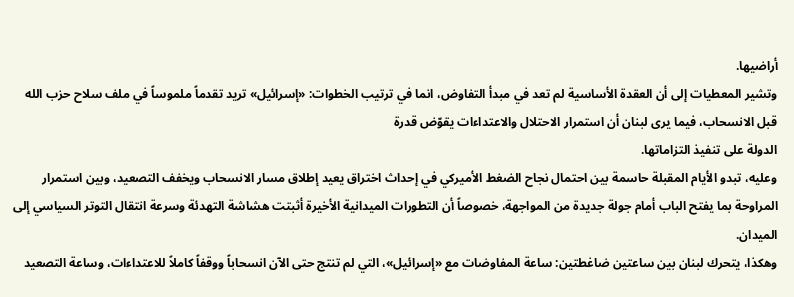أراضيها.
وتشير المعطيات إلى أن العقدة الأساسية لم تعد في مبدأ التفاوض، انما في ترتيب الخطوات: «إسرائيل» تريد تقدماً ملموساً في ملف سلاح حزب الله قبل الانسحاب، فيما يرى لبنان أن استمرار الاحتلال والاعتداءات يقوّض قدرة
الدولة على تنفيذ التزاماتها.
وعليه، تبدو الأيام المقبلة حاسمة بين احتمال نجاح الضغط الأميركي في إحداث اختراق يعيد إطلاق مسار الانسحاب ويخفف التصعيد، وبين استمرار المراوحة بما يفتح الباب أمام جولة جديدة من المواجهة، خصوصاً أن التطورات الميدانية الأخيرة أثبتت هشاشة التهدئة وسرعة انتقال التوتر السياسي إلى الميدان.
وهكذا، يتحرك لبنان بين ساعتين ضاغطتين: ساعة المفاوضات مع «إسرائيل»، التي لم تنتج حتى الآن انسحاباً ووقفاً كاملاً للاعتداءات، وساعة التصعيد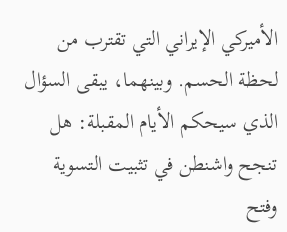الأميركي الإيراني التي تقترب من لحظة الحسم. وبينهما، يبقى السؤال الذي سيحكم الأيام المقبلة: هل تنجح واشنطن في تثبيت التسوية وفتح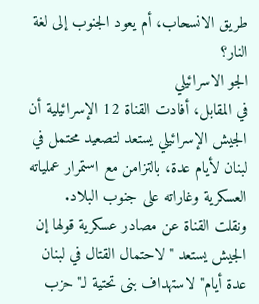طريق الانسحاب، أم يعود الجنوب إلى لغة النار؟
الجو الاسرائيلي
في المقابل، أفادت القناة 12 الإسرائيلية أن الجيش الإسرائيلي يستعد لتصعيد محتمل في لبنان لأيام عدة، بالتزامن مع استمرار عملياته العسكرية وغاراته على جنوب البلاد.
ونقلت القناة عن مصادر عسكرية قولها إن الجيش يستعد "لاحتمال القتال في لبنان عدة أيام" لاستهداف بنى تحتية لـ"حزب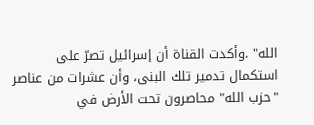الله" .وأكدت القناة أن إسرائيل تصرّ على استكمال تدمير تلك البنى، وأن عشرات من عناصر "حزب الله" محاصرون تحت الأرض في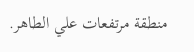منطقة مرتفعات علي الطاهر.